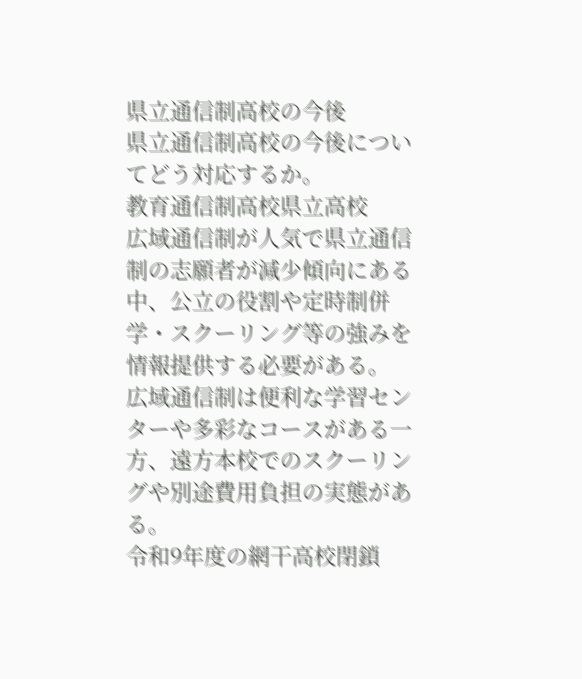県立通信制高校の今後
県立通信制高校の今後についてどう対応するか。
教育通信制高校県立高校
広域通信制が人気で県立通信制の志願者が減少傾向にある中、公立の役割や定時制併学・スクーリング等の強みを情報提供する必要がある。
広域通信制は便利な学習センターや多彩なコースがある一方、遠方本校でのスクーリングや別途費用負担の実態がある。
令和9年度の網干高校閉鎖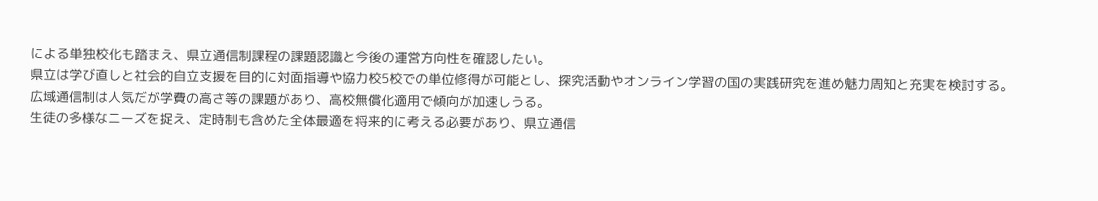による単独校化も踏まえ、県立通信制課程の課題認識と今後の運営方向性を確認したい。
県立は学び直しと社会的自立支援を目的に対面指導や協力校5校での単位修得が可能とし、探究活動やオンライン学習の国の実践研究を進め魅力周知と充実を検討する。
広域通信制は人気だが学費の高さ等の課題があり、高校無償化適用で傾向が加速しうる。
生徒の多様なニーズを捉え、定時制も含めた全体最適を将来的に考える必要があり、県立通信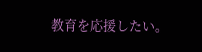教育を応援したい。